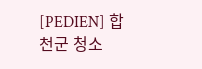[PEDIEN] 합천군 청소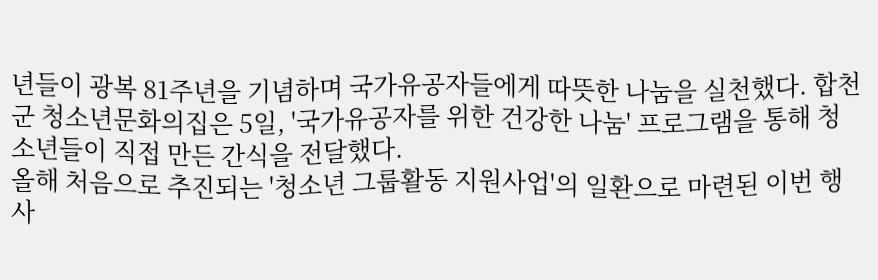년들이 광복 81주년을 기념하며 국가유공자들에게 따뜻한 나눔을 실천했다. 합천군 청소년문화의집은 5일, '국가유공자를 위한 건강한 나눔' 프로그램을 통해 청소년들이 직접 만든 간식을 전달했다.
올해 처음으로 추진되는 '청소년 그룹활동 지원사업'의 일환으로 마련된 이번 행사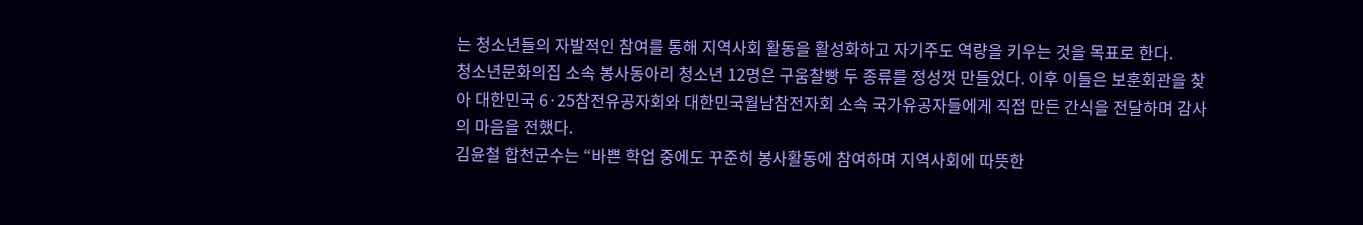는 청소년들의 자발적인 참여를 통해 지역사회 활동을 활성화하고 자기주도 역량을 키우는 것을 목표로 한다.
청소년문화의집 소속 봉사동아리 청소년 12명은 구움찰빵 두 종류를 정성껏 만들었다. 이후 이들은 보훈회관을 찾아 대한민국 6·25참전유공자회와 대한민국월남참전자회 소속 국가유공자들에게 직접 만든 간식을 전달하며 감사의 마음을 전했다.
김윤철 합천군수는 “바쁜 학업 중에도 꾸준히 봉사활동에 참여하며 지역사회에 따뜻한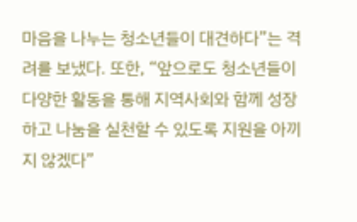마음을 나누는 청소년들이 대견하다”는 격려를 보냈다. 또한, “앞으로도 청소년들이 다양한 활동을 통해 지역사회와 함께 성장하고 나눔을 실천할 수 있도록 지원을 아끼지 않겠다”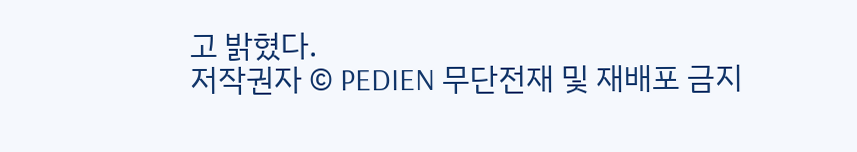고 밝혔다.
저작권자 © PEDIEN 무단전재 및 재배포 금지